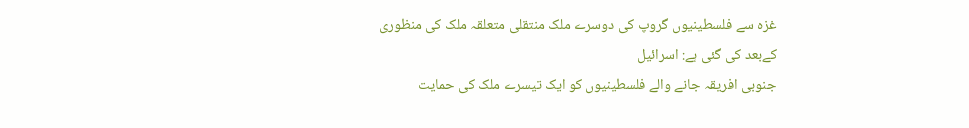غزہ سے فلسطینیوں گروپ کی دوسرے ملک منتقلی متعلقہ ملک کی منظوری کےبعد کی گئی ہے: اسرائیل
جنوبی افریقہ جانے والے فلسطینیوں کو ایک تیسرے ملک کی حمایت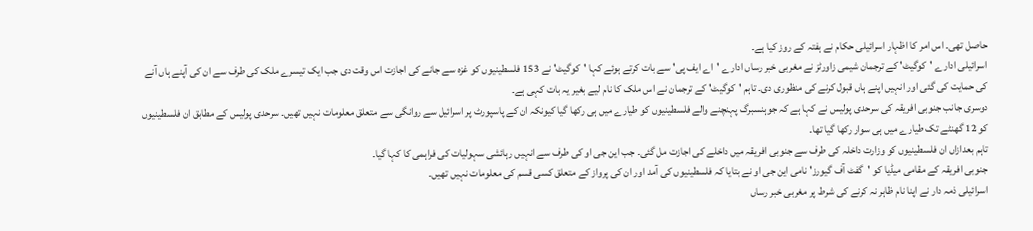حاصل تھی۔ اس امر کا اظہار اسرائیلی حکام نے ہفتہ کے روز کیا ہے۔
اسرائیلی ادارے 'کوگیٹ' کے ترجمان شیمی زاورٹز نے مغربی خبر رساں ادارے 'اے ایف پی' سے بات کرتے ہوئے کہا 'کوگیٹ' نے 153 فلسطینیوں کو غزہ سے جانے کی اجازت اس وقت دی جب ایک تیسرے ملک کی طرف سے ان کی آپنے ہاں آنے کی حمایت کی گئی اور انہیں اپنے ہاں قبول کرنے کی منظوری دی۔ تاہم 'کوگیٹ' کے ترجمان نے اس ملک کا نام لیے بغیر یہ بات کہی ہے۔
دوسری جانب جنوبی افریقہ کی سرحدی پولیس نے کہا ہے کہ جوہنسبرگ پہنچنے والے فلسطینیوں کو طیارے میں ہی رکھا گیا کیونکہ ان کے پاسپورٹ پر اسرائیل سے روانگی سے متعلق معلومات نہیں تھیں۔ سرحدی پولیس کے مطابق ان فلسطینیوں کو 12 گھنٹے تک طیارے میں ہی سوار رکھا گیا تھا۔
تاہم بعدازاں ان فلسطینیوں کو وزارت داخلہ کی طرف سے جنوبی افریقہ میں داخلے کی اجازت مل گئی۔ جب این جی او کی طرف سے انہیں رہائشی سہولیات کی فراہمی کا کہا گیا۔
جنوبی افریقہ کے مقامی میڈیا کو 'گفٹ آف گیورز' نامی این جی او نے بتایا کہ فلسطینیوں کی آمد اور ان کی پرواز کے متعلق کسی قسم کی معلومات نہیں تھیں۔
اسرائیلی ذمہ دار نے اپنا نام ظاہر نہ کرنے کی شرط پر مغربی خبر رساں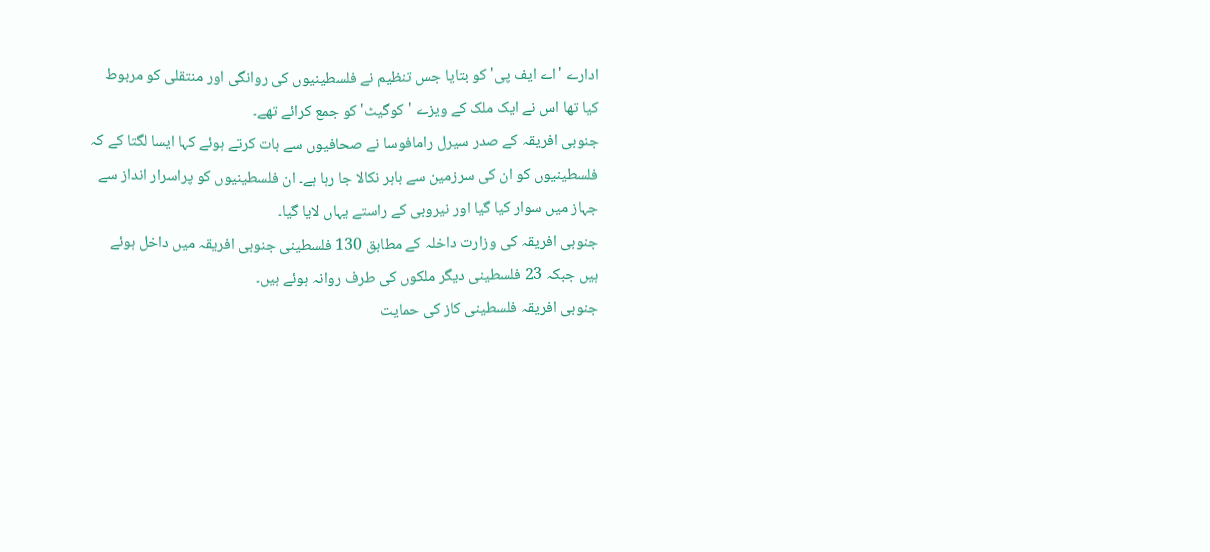ادارے 'اے ایف پی' کو بتایا جس تنظیم نے فلسطینیوں کی روانگی اور منتقلی کو مربوط کیا تھا اس نے ایک ملک کے ویزے 'کوگیٹ' کو جمع کرائے تھے۔
جنوبی افریقہ کے صدر سیرل رامافوسا نے صحافیوں سے بات کرتے ہوئے کہا ایسا لگتا کے کہ فلسطینیوں کو ان کی سرزمین سے باہر نکالا جا رہا ہے۔ ان فلسطینیوں کو پراسرار انداز سے جہاز میں سوار کیا گیا اور نیروبی کے راستے یہاں لایا گیا۔
جنوبی افریقہ کی وزارت داخلہ کے مطابق 130 فلسطینی جنوبی افریقہ میں داخل ہوئے ہیں جبکہ 23 فلسطینی دیگر ملکوں کی طرف روانہ ہوئے ہیں۔
جنوبی افریقہ فلسطینی کاز کی حمایت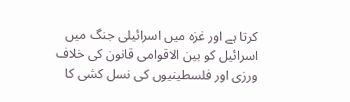کرتا ہے اور غزہ میں اسرائیلی جنگ میں اسرائیل کو بین الاقوامی قانون کی خلاف ورزی اور فلسطینیوں کی نسل کشی کا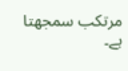مرتکب سمجھتا ہے۔